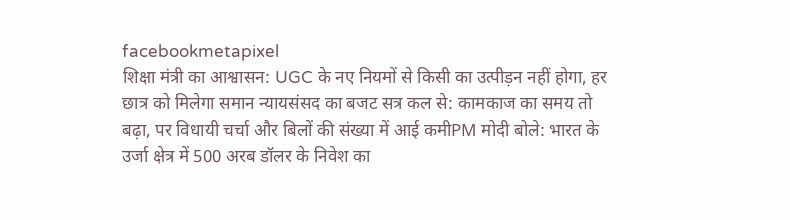facebookmetapixel
शिक्षा मंत्री का आश्वासन: UGC के नए नियमों से किसी का उत्पीड़न नहीं होगा, हर छात्र को मिलेगा समान न्यायसंसद का बजट सत्र कल से: कामकाज का समय तो बढ़ा, पर विधायी चर्चा और बिलों की संख्या में आई कमीPM मोदी बोले: भारत के उर्जा क्षेत्र में 500 अरब डॉलर के निवेश का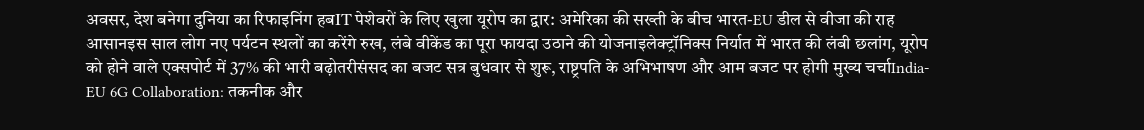अवसर, देश बनेगा दुनिया का रिफाइनिंग हबIT पेशेवरों के लिए खुला यूरोप का द्वार: अमेरिका की सख्ती के बीच भारत-EU डील से वीजा की राह आसानइस साल लोग नए पर्यटन स्थलों का करेंगे रुख, लंबे वीकेंड का पूरा फायदा उठाने की योजनाइलेक्ट्रॉनिक्स निर्यात में भारत की लंबी छलांग, यूरोप को होने वाले एक्सपोर्ट में 37% की भारी बढ़ोतरीसंसद का बजट सत्र बुधवार से शुरू, राष्ट्रपति के अभिभाषण और आम बजट पर होगी मुख्य चर्चाIndia-EU 6G Collaboration: तकनीक और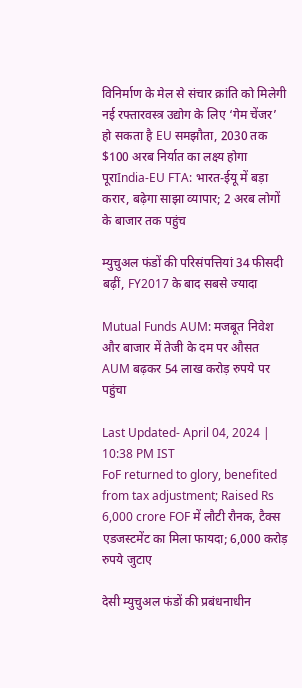विनिर्माण के मेल से संचार क्रांति को मिलेगी नई रफ्तारवस्त्र उद्योग के लिए ‘गेम चेंजर’ हो सकता है EU समझौता, 2030 तक $100 अरब निर्यात का लक्ष्य होगा पूराIndia-EU FTA: भारत-ईयू में बड़ा करार, बढ़ेगा साझा व्यापार; 2 अरब लोगों के बाजार तक पहुंच

म्युचुअल फंडों की परिसंपत्तियां 34 फीसदी बढ़ीं, FY2017 के बाद सबसे ज्यादा

Mutual Funds AUM: मजबूत निवेश और बाजार में तेजी के दम पर औसत AUM बढ़कर 54 लाख करोड़ रुपये पर पहुंचा

Last Updated- April 04, 2024 | 10:38 PM IST
FoF returned to glory, benefited from tax adjustment; Raised Rs 6,000 crore FOF में लौटी रौनक, टैक्स एडजस्टमेंट का मिला फायदा; 6,000 करोड़ रुपये जुटाए

देसी म्युचुअल फंडों की प्रबंधनाधीन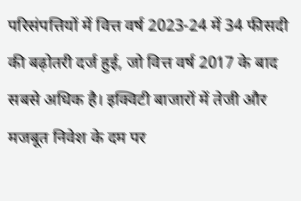परिसंपत्तियों में वित्त वर्ष 2023-24 में 34 फीसदी की बढ़ोतरी दर्ज हुई, जो वित्त वर्ष 2017 के बाद सबसे अधिक है। इक्विटी बाजारों में तेजी और मजबूत निवेश के दम पर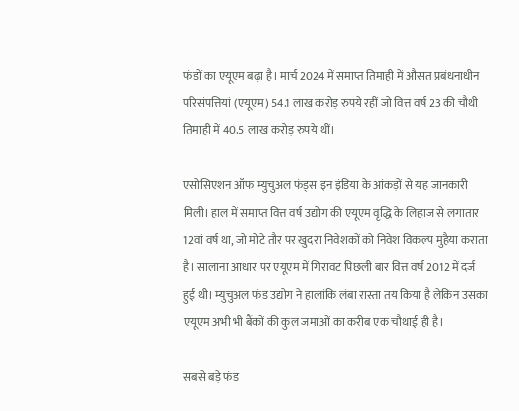फंडों का एयूएम बढ़ा है। मार्च 2024 में समाप्त तिमाही में औसत प्रबंधनाधीन परिसंपत्तियां (एयूएम) 54.1 लाख करोड़ रुपये रहीं जो वित्त वर्ष 23 की चौथी तिमाही में 40.5 लाख करोड़ रुपये थीं।

एसोसिएशन ऑफ म्युचुअल फंड्स इन इंडिया के आंकड़ों से यह जानकारी मिली। हाल में समाप्त वित्त वर्ष उद्योग की एयूएम वृद्धि के लिहाज से लगातार 12वां वर्ष था, जो मोटे तौर पर खुदरा निवेशकों को निवेश विकल्प मुहैया कराता है। सालाना आधार पर एयूएम में गिरावट पिछली बार वित्त वर्ष 2012 में दर्ज हुई थी। म्युचुअल फंड उद्योग ने हालांकि लंबा रास्ता तय किया है लेकिन उसका एयूएम अभी भी बैंकों की कुल जमाओं का करीब एक चौथाई ही है।

सबसे बड़े फंड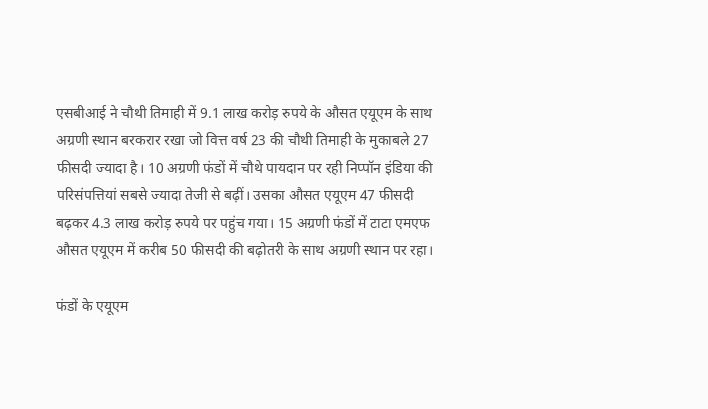एसबीआई ने चौथी तिमाही में 9.1 लाख करोड़ रुपये के औसत एयूएम के साथ अग्रणी स्थान बरकरार रखा जो वित्त वर्ष 23 की चौथी तिमाही के मुकाबले 27 फीसदी ज्यादा है। 10 अग्रणी फंडों में चौथे पायदान पर रही निप्पॉन इंडिया की परिसंपत्तियां सबसे ज्यादा तेजी से बढ़ीं। उसका औसत एयूएम 47 फीसदी बढ़कर 4.3 लाख करोड़ रुपये पर पहुंच गया। 15 अग्रणी फंडों में टाटा एमएफ औसत एयूएम में करीब 50 फीसदी की बढ़ोतरी के साथ अग्रणी स्थान पर रहा।

फंडों के एयूएम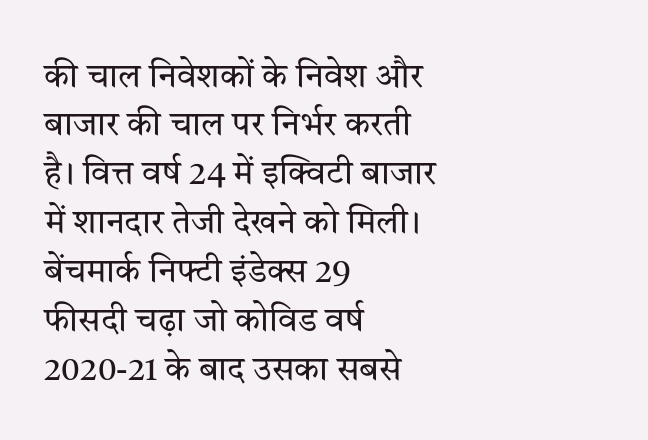की चाल निवेशकों के निवेश और बाजार की चाल पर निर्भर करती है। वित्त वर्ष 24 में इक्विटी बाजार में शानदार तेजी देखने को मिली। बेंचमार्क निफ्टी इंडेक्स 29 फीसदी चढ़ा जो कोविड वर्ष 2020-21 के बाद उसका सबसे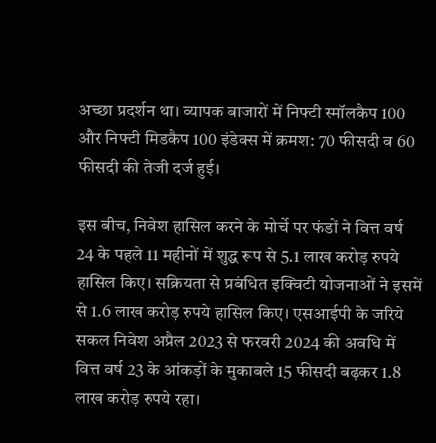अच्छा प्रदर्शन था। व्यापक बाजारों में निफ्टी स्मॉलकैप 100 और निफ्टी मिडकैप 100 इंडेक्स में क्रमश: 70 फीसदी व 60 फीसदी की तेजी दर्ज हुई।

इस बीच, निवेश हासिल करने के मोर्चे पर फंडों ने वित्त वर्ष 24 के पहले 11 महीनों में शुद्ध रूप से 5.1 लाख करोड़ रुपये हासिल किए। सक्रियता से प्रबंधित इक्विटी योजनाओं ने इसमें से 1.6 लाख करोड़ रुपये हासिल किए। एसआईपी के जरिये सकल निवेश अप्रैल 2023 से फरवरी 2024 की अवधि में वित्त वर्ष 23 के आंकड़ों के मुकाबले 15 फीसदी बढ़कर 1.8 लाख करोड़ रुपये रहा।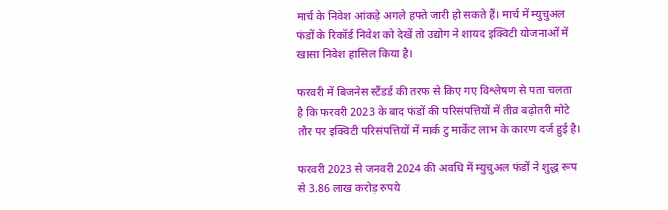मार्च के निवेश आंकड़े अगले हफ्ते जारी हो सकते हैं। मार्च में म्युचुअल फंडों के रिकॉर्ड निवेश को देखें तो उद्योग ने शायद इक्विटी योजनाओं में खासा निवेश हासिल किया है।

फरवरी में बिजनेस स्टैंडर्ड की तरफ से किए गए विश्लेषण से पता चलता है कि फरवरी 2023 के बाद फंडों की परिसंपत्तियों में तीव्र बढ़ोतरी मोटे तौर पर इक्विटी परिसंपत्तियों में मार्क टु मार्केट लाभ के कारण दर्ज हुई है।

फरवरी 2023 से जनवरी 2024 की अवधि में म्युचुअल फंडों ने शुद्ध रूप से 3.86 लाख करोड़ रुपये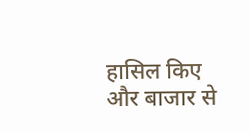हासिल किए और बाजार से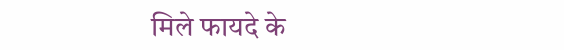मिले फायदे के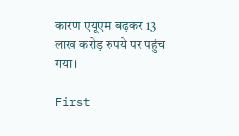कारण एयूएम बढ़कर 13 लाख करोड़ रुपये पर पहुंच गया।

First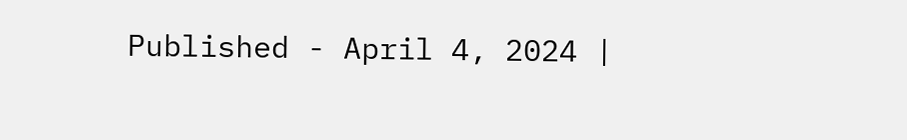Published - April 4, 2024 |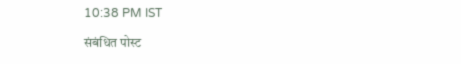10:38 PM IST

संबंधित पोस्ट